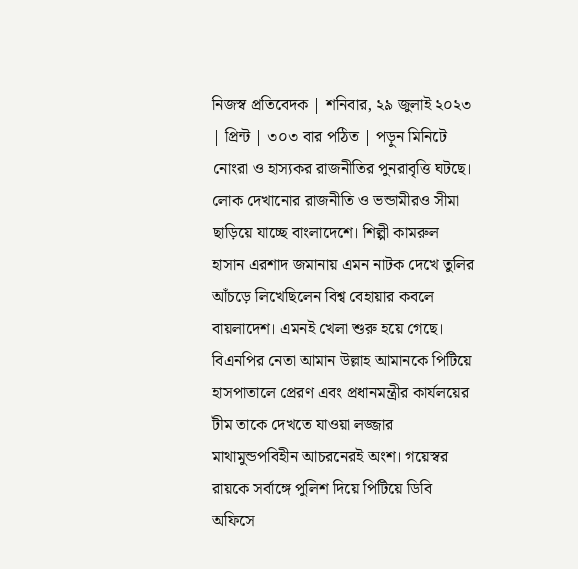নিজস্ব প্রতিবেদক | শনিবার, ২৯ জুলাই ২০২৩ | প্রিন্ট | ৩০৩ বার পঠিত | পড়ুন মিনিটে
নোংরা ও হাস্যকর রাজনীতির পুনরাবৃত্তি ঘটছে। লোক দেখানোর রাজনীতি ও ভন্ডামীরও সীমা ছাড়িয়ে যাচ্ছে বাংলাদেশে। শিল্পী কামরুল হাসান এরশাদ জমানায় এমন নাটক দেখে তুলির আঁচড়ে লিখেছিলেন বিশ্ব বেহায়ার কবলে বায়লাদেশ। এমনই খেলা শুরু হয়ে গেছে। বিএনপির নেতা আমান উল্লাহ আমানকে পিটিয়ে হাসপাতালে প্রেরণ এবং প্রধানমন্ত্রীর কার্যলয়ের টীম তাকে দেখতে যাওয়া লজ্জার মাথামুন্ডপবিহীন আচরনেরই অংশ। গয়েস্বর রায়কে সর্বাঙ্গে পুলিশ দিয়ে পিটিয়ে ডিবি অফিসে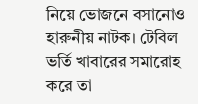নিয়ে ভোজনে বসানোও হারুনীয় নাটক। টেবিল ভর্তি খাবারের সমারোহ করে তা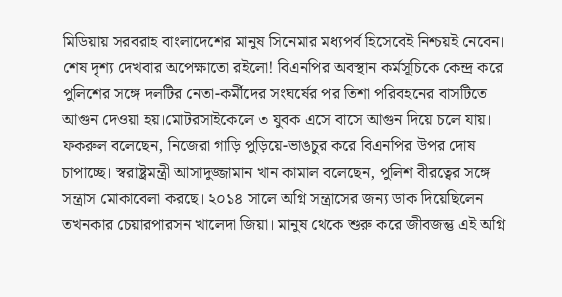মিডিয়ায় সরবরাহ বাংলাদেশের মানুষ সিনেমার মধ্যপর্ব হিসেবেই নিশ্চয়ই নেবেন। শেষ দৃশ্য দেখবার অপেক্ষাতো রইলো! বিএনপির অবস্থান কর্মসূচিকে কেন্দ্র করে পুলিশের সঙ্গে দলটির নেতা-কর্মীদের সংঘর্ষের পর তিশা পরিবহনের বাসটিতে আগুন দেওয়া হয়।মোটরসাইকেলে ৩ যুবক এসে বাসে আগুন দিয়ে চলে যায়। ফকরুল বলেছেন, নিজেরা গাড়ি পুড়িয়ে-ভাঙচুর করে বিএনপির উপর দোষ চাপাচ্ছে। স্বরাষ্ট্রমন্ত্রী আসাদুজ্জামান খান কামাল বলেছেন, পুলিশ বীরত্বের সঙ্গে সন্ত্রাস মোকাবেলা করছে। ২০১৪ সালে অগ্নি সন্ত্রাসের জন্য ডাক দিয়েছিলেন তখনকার চেয়ারপারসন খালেদা জিয়া। মানুষ থেকে শুরু করে জীবজন্তু এই অগ্নি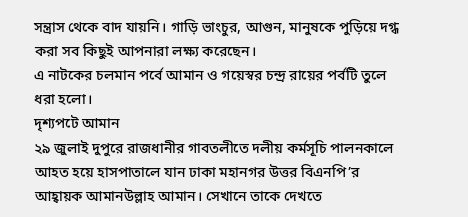সন্ত্রাস থেকে বাদ যায়নি। গাড়ি ভাংচুর, আগুন, মানুষকে পুড়িয়ে দগ্ধ করা সব কিছুই আপনারা লক্ষ্য করেছেন।
এ নাটকের চলমান পর্বে আমান ও গয়েস্বর চন্দ্র রায়ের পর্বটি তুলে ধরা হলো।
দৃশ্যপটে আমান
২৯ জুলাই দুপুরে রাজধানীর গাবতলীতে দলীয় কর্মসূচি পালনকালে আহত হয়ে হাসপাতালে যান ঢাকা মহানগর উত্তর বিএনপি’র আহ্বায়ক আমানউল্লাহ আমান। সেখানে তাকে দেখতে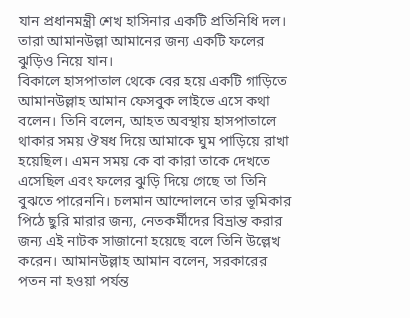যান প্রধানমন্ত্রী শেখ হাসিনার একটি প্রতিনিধি দল। তারা আমানউল্লা আমানের জন্য একটি ফলের ঝুড়িও নিয়ে যান।
বিকালে হাসপাতাল থেকে বের হয়ে একটি গাড়িতে আমানউল্লাহ আমান ফেসবুক লাইভে এসে কথা বলেন। তিনি বলেন, আহত অবস্থায় হাসপাতালে থাকার সময় ঔষধ দিয়ে আমাকে ঘুম পাড়িয়ে রাখা হয়েছিল। এমন সময় কে বা কারা তাকে দেখতে এসেছিল এবং ফলের ঝুড়ি দিয়ে গেছে তা তিনি বুঝতে পারেননি। চলমান আন্দোলনে তার ভূমিকার পিঠে ছুরি মারার জন্য, নেতকর্মীদের বিভ্রান্ত করার জন্য এই নাটক সাজানো হয়েছে বলে তিনি উল্লেখ করেন। আমানউল্লাহ আমান বলেন, সরকারের পতন না হওয়া পর্যন্ত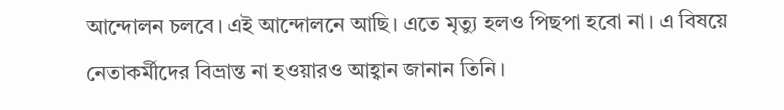আন্দোলন চলবে। এই আন্দোলনে আছি। এতে মৃত্যু হলও পিছপা হবো না। এ বিষয়ে নেতাকর্মীদের বিভ্রান্ত না হওয়ারও আহ্বান জানান তিনি।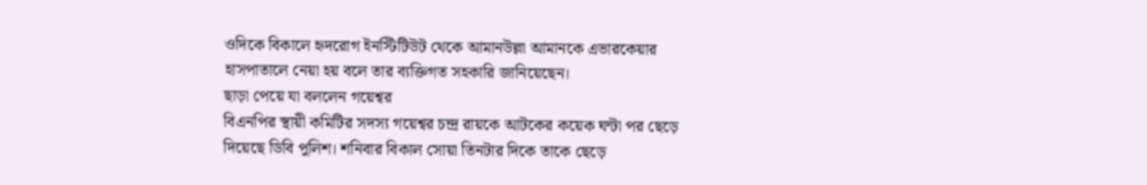ওদিকে বিকালে হৃদরোগ ইনস্টিটিউট থেকে আমানউল্লা আমানকে এভারকেয়ার হাসপাতালে নেয়া হয় বলে তার ব্যক্তিগত সহকারি জানিয়েছেন।
ছাড়া পেয়ে যা বললেন গয়েশ্বর
বিএনপির স্থায়ী কমিটির সদস্য গয়েশ্বর চন্দ্র রায়কে আটকের কয়েক ঘন্টা পর ছেড়ে দিয়েছে ডিবি পুলিশ। শনিবার বিকাল সোয়া তিনটার দিকে তাকে ছেড়ে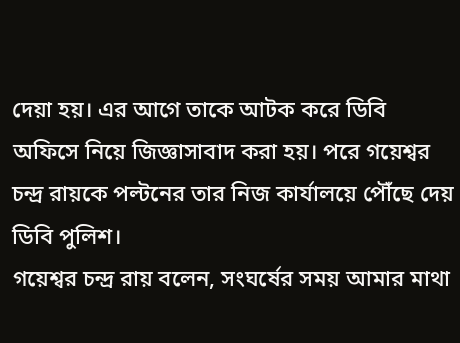দেয়া হয়। এর আগে তাকে আটক করে ডিবি অফিসে নিয়ে জিজ্ঞাসাবাদ করা হয়। পরে গয়েশ্বর চন্দ্র রায়কে পল্টনের তার নিজ কার্যালয়ে পৌঁছে দেয় ডিবি পুলিশ।
গয়েশ্বর চন্দ্র রায় বলেন, সংঘর্ষের সময় আমার মাথা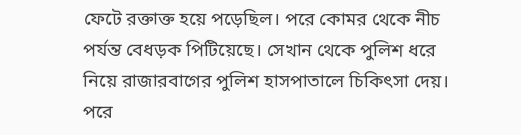ফেটে রক্তাক্ত হয়ে পড়েছিল। পরে কোমর থেকে নীচ পর্যন্ত বেধড়ক পিটিয়েছে। সেখান থেকে পুলিশ ধরে নিয়ে রাজারবাগের পুলিশ হাসপাতালে চিকিৎসা দেয়। পরে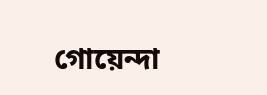গোয়েন্দা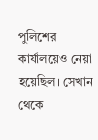পুলিশের কার্যালয়েও নেয়া হয়েছিল। সেখান থেকে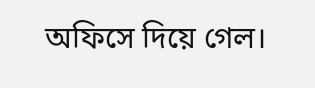অফিসে দিয়ে গেল।